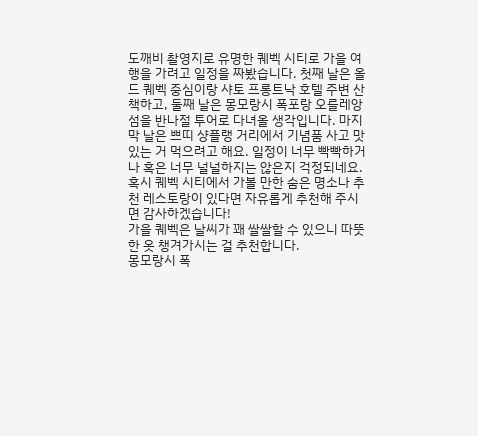도깨비 촬영지로 유명한 퀘벡 시티로 가을 여행을 가려고 일정을 짜봤습니다. 첫째 날은 올드 퀘벡 중심이랑 샤토 프롱트낙 호텔 주변 산책하고, 둘째 날은 몽모랑시 폭포랑 오를레앙 섬을 반나절 투어로 다녀올 생각입니다. 마지막 날은 쁘띠 샹플랭 거리에서 기념품 사고 맛있는 거 먹으려고 해요. 일정이 너무 빡빡하거나 혹은 너무 널널하지는 않은지 걱정되네요. 혹시 퀘벡 시티에서 가볼 만한 숨은 명소나 추천 레스토랑이 있다면 자유롭게 추천해 주시면 감사하겠습니다!
가을 퀘벡은 날씨가 꽤 쌀쌀할 수 있으니 따뜻한 옷 챙겨가시는 걸 추천합니다.
몽모랑시 폭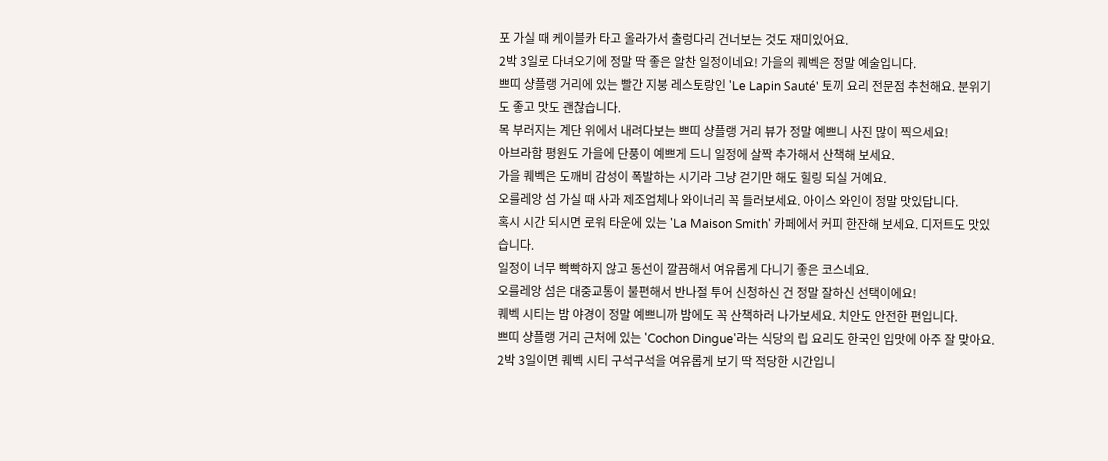포 가실 때 케이블카 타고 올라가서 출렁다리 건너보는 것도 재미있어요.
2박 3일로 다녀오기에 정말 딱 좋은 알찬 일정이네요! 가을의 퀘벡은 정말 예술입니다.
쁘띠 샹플랭 거리에 있는 빨간 지붕 레스토랑인 'Le Lapin Sauté' 토끼 요리 전문점 추천해요. 분위기도 좋고 맛도 괜찮습니다.
목 부러지는 계단 위에서 내려다보는 쁘띠 샹플랭 거리 뷰가 정말 예쁘니 사진 많이 찍으세요!
아브라함 평원도 가을에 단풍이 예쁘게 드니 일정에 살짝 추가해서 산책해 보세요.
가을 퀘벡은 도깨비 감성이 폭발하는 시기라 그냥 걷기만 해도 힐링 되실 거예요.
오를레앙 섬 가실 때 사과 제조업체나 와이너리 꼭 들러보세요. 아이스 와인이 정말 맛있답니다.
혹시 시간 되시면 로워 타운에 있는 'La Maison Smith' 카페에서 커피 한잔해 보세요. 디저트도 맛있습니다.
일정이 너무 빡빡하지 않고 동선이 깔끔해서 여유롭게 다니기 좋은 코스네요.
오를레앙 섬은 대중교통이 불편해서 반나절 투어 신청하신 건 정말 잘하신 선택이에요!
퀘벡 시티는 밤 야경이 정말 예쁘니까 밤에도 꼭 산책하러 나가보세요. 치안도 안전한 편입니다.
쁘띠 샹플랭 거리 근처에 있는 'Cochon Dingue'라는 식당의 립 요리도 한국인 입맛에 아주 잘 맞아요.
2박 3일이면 퀘벡 시티 구석구석을 여유롭게 보기 딱 적당한 시간입니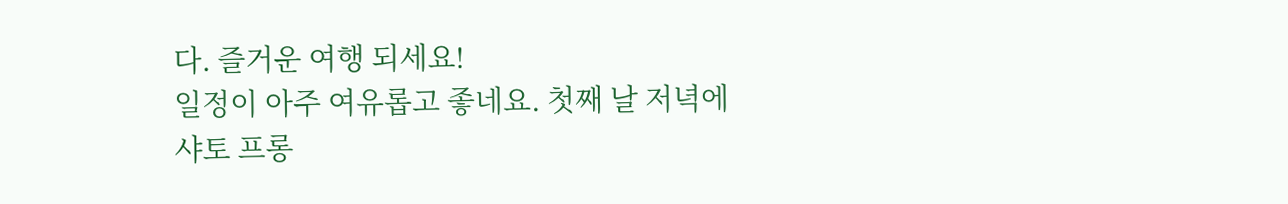다. 즐거운 여행 되세요!
일정이 아주 여유롭고 좋네요. 첫째 날 저녁에 샤토 프롱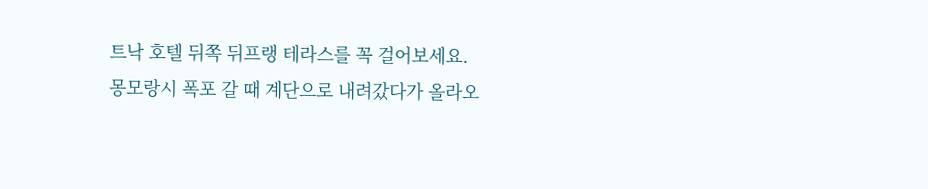트낙 호텔 뒤쪽 뒤프랭 테라스를 꼭 걸어보세요.
몽모랑시 폭포 갈 때 계단으로 내려갔다가 올라오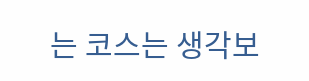는 코스는 생각보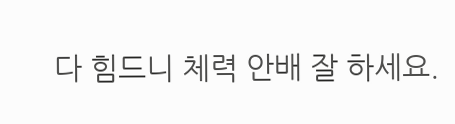다 힘드니 체력 안배 잘 하세요.